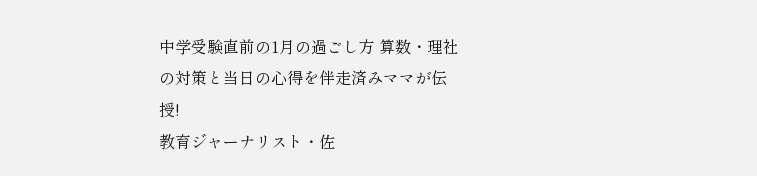中学受験直前の1月の過ごし方 算数・理社の対策と当日の心得を伴走済みママが伝授!
教育ジャーナリスト・佐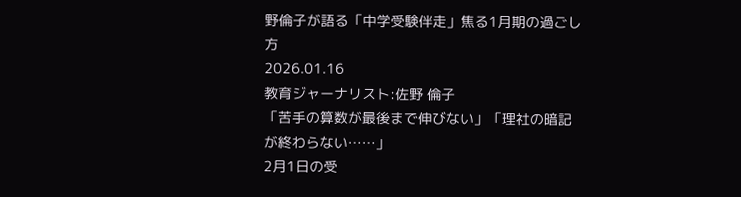野倫子が語る「中学受験伴走」焦る1月期の過ごし方
2026.01.16
教育ジャーナリスト:佐野 倫子
「苦手の算数が最後まで伸びない」「理社の暗記が終わらない……」
2月1日の受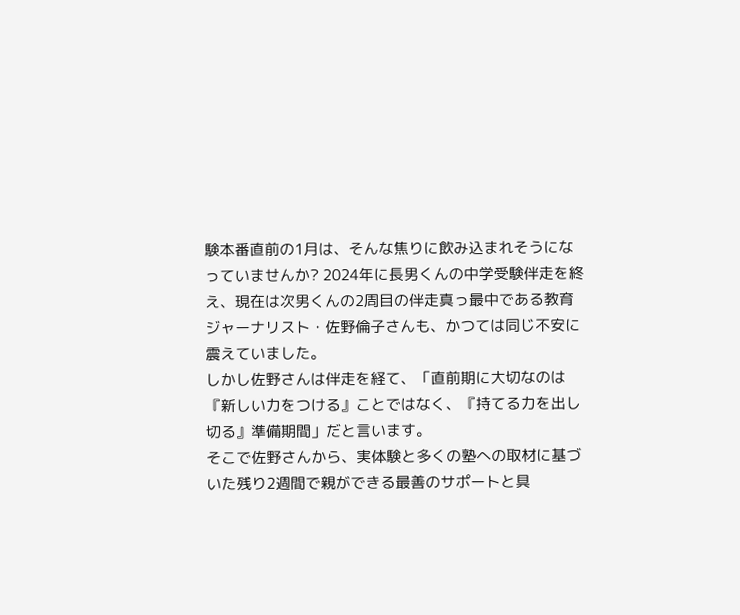験本番直前の1月は、そんな焦りに飲み込まれそうになっていませんか? 2024年に長男くんの中学受験伴走を終え、現在は次男くんの2周目の伴走真っ最中である教育ジャーナリスト・佐野倫子さんも、かつては同じ不安に震えていました。
しかし佐野さんは伴走を経て、「直前期に大切なのは『新しい力をつける』ことではなく、『持てる力を出し切る』準備期間」だと言います。
そこで佐野さんから、実体験と多くの塾への取材に基づいた残り2週間で親ができる最善のサポートと具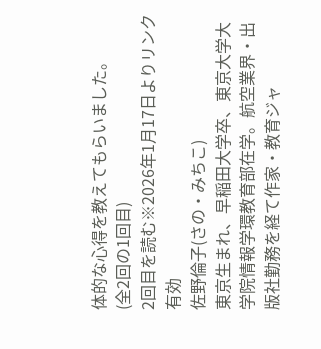体的な心得を教えてもらいました。
(全2回の1回目)
2回目を読む※2026年1月17日よりリンク有効
佐野倫子(さの・みちこ)
東京生まれ、早稲田大学卒、東京大学大学院情報学環教育部在学。航空業界・出版社勤務を経て作家・教育ジャ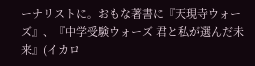ーナリストに。おもな著書に『天現寺ウォーズ』、『中学受験ウォーズ 君と私が選んだ未来』(イカロ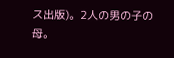ス出版)。2人の男の子の母。